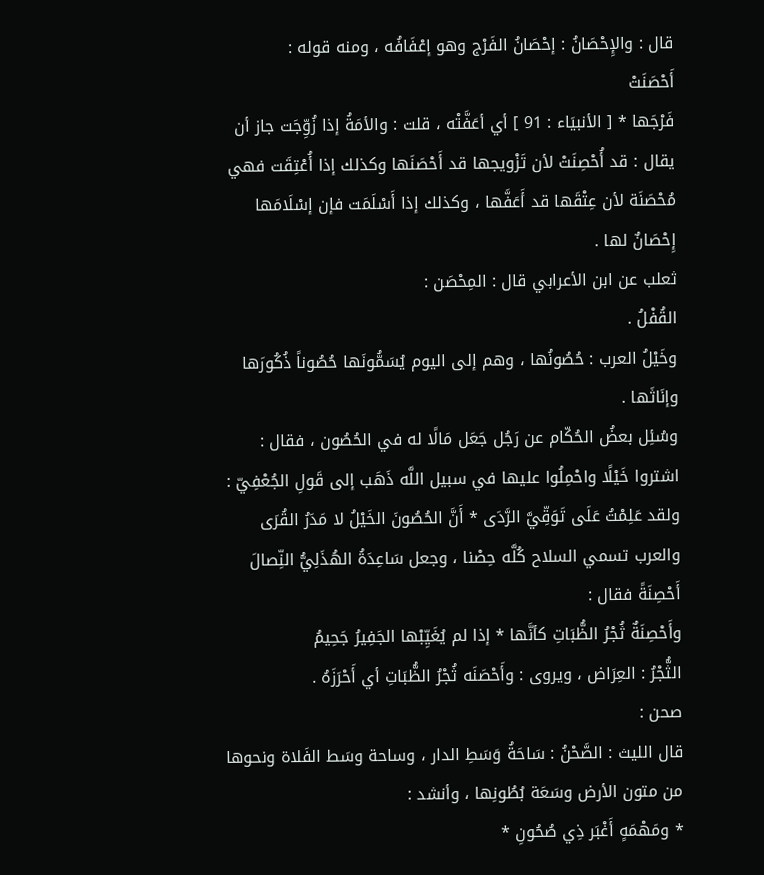قال : والإِحْصَانُ : إحْصَانُ الفَرْج وهو إعْفَافُه ، ومنه قوله :
أَحْصَنَتْ
فَرْجَها * [ الأنبيَاء : 91 ] أي أعَفَّتْه ، قلت : والأمَةُ إذا زُوِّجَت جاز أن يقال : قد أُحْصِنَتْ لأن تَزْويجها قد أَحْصَنَها وكذلك إذا أُعْتِقَت فهي مُحْصَنَة لأن عِتْقَها قد أَعَفَّها ، وكذلك إذا أَسْلَمَت فإن إسْلَامَها إِحْصَانٌ لها .
ثعلب عن ابن الأعرابي قال : المِحْصَن :
القُفْلُ .
وخَيْلُ العرب : حُصُونُها ، وهم إلى اليوم يُسَمُّونَها حُصُوناً ذُكُورَها وإنَاثَها .
وسُئِل بعضُ الحُكّام عن رَجُل جَعَل مَالًا له في الحُصُون ، فقال : اشتروا خَيْلًا واحْمِلُوا عليها في سبيل اللَّه ذَهَب إلى قَولِ الجُعْفِيّ :
ولقد عَلِمْتُ عَلَى تَوَقِّيَّ الرَّدَى * أَنَّ الحُصُونَ الخَيْلُ لا مَدَرُ القُرَى
والعرب تسمي السلاح كُلَّه حِصْنا ، وجعل سَاعِدَةُ الهُذَلِيُّ النِّصالَ أَحْصِنَةً فقال :
وأَحْصِنَةٌ ثُجْرُ الظُّبَاتِ كأنَّها * إذا لم يُغَيِّبْها الجَفِيرُ جَحِيمُ
الثُّجْرُ : العِرَاض ، ويروى : وأَحْصَنَه ثُجْرُ الظُّبَاتِ أي أَحْرَزَهُ .
صحن :
قال الليث : الصَّحْنُ : سَاحَةُ وَسَطِ الدار ، وساحة وسَط الفَلاة ونحوها من متون الأرض وسَعَة بُطُونِها ، وأنشد :
* ومَهْمَهٍ أَغْبَر ذِي صُحُونِ *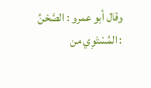وقال أبو عمرو : الصَّحْنُ : المُسْتَوِي من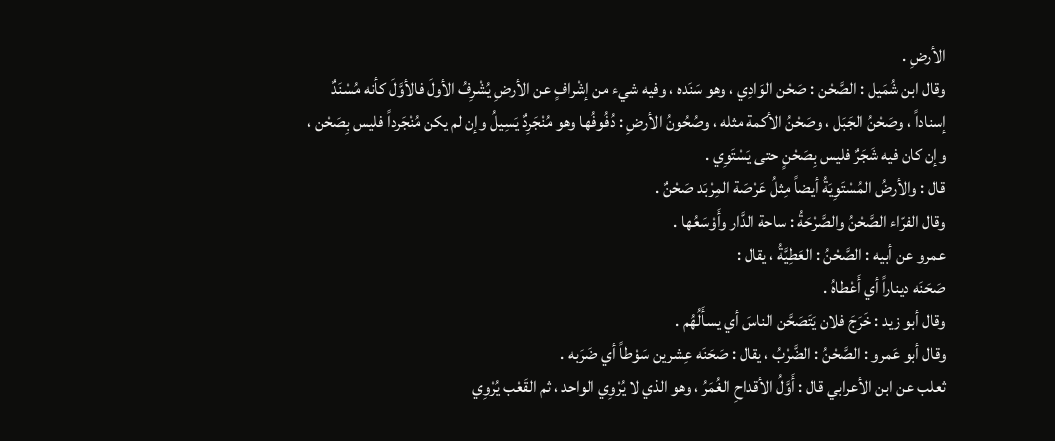الأرضِ .
وقال ابن شُمَيل : الصَّحْن : صَحْن الوَادِي ، وهو سَنَده ، وفيه شيء من إشْرافٍ عن الأرضِ يُشْرِفُ الأولَ فالأوَّلَ كأنه مُسْنَدٌ إسناداً ، وصَحْنُ الجَبَل ، وصَحْنُ الأكمة مثله ، وصُحُونُ الأرضِ : دُفُوفُها وهو مُنْجَرِدٌ يَسِيلُ وإن لم يكن مُنْجَرداً فليس بِصَحْن ، وإن كان فيه شَجَرٌ فليس بِصَحْنٍ حتى يَسْتَوِي .
قال : والأرضُ المُسْتَوِيَةُ أيضاً مِثلُ عَرْصَة المِرْبَد صَحْنٌ .
وقال الفرّاء الصَّحْنُ والصَّرْحَةُ : ساحة الدَّار وأَوْسَعُها .
عمرو عن أبيه : الصَّحْنُ : العَطِيَّةُ ، يقال :
صَحَنَه ديناراً أي أَعْطاهُ .
وقال أبو زيد : خَرَجَ فلان يَتَصَحَّن الناسَ أي يسأَلُهُم .
وقال أبو عَمرو : الصَّحْنُ : الضَّرْبُ ، يقال : صَحَنَه عِشرين سَوْطاً أي ضَرَبه .
ثعلب عن ابن الأعرابي قال : أَوَّلُ الأقداحِ الغُمَرُ ، وهو الذي لا يُرْوِي الواحد ، ثم القَعْب يُرْوِي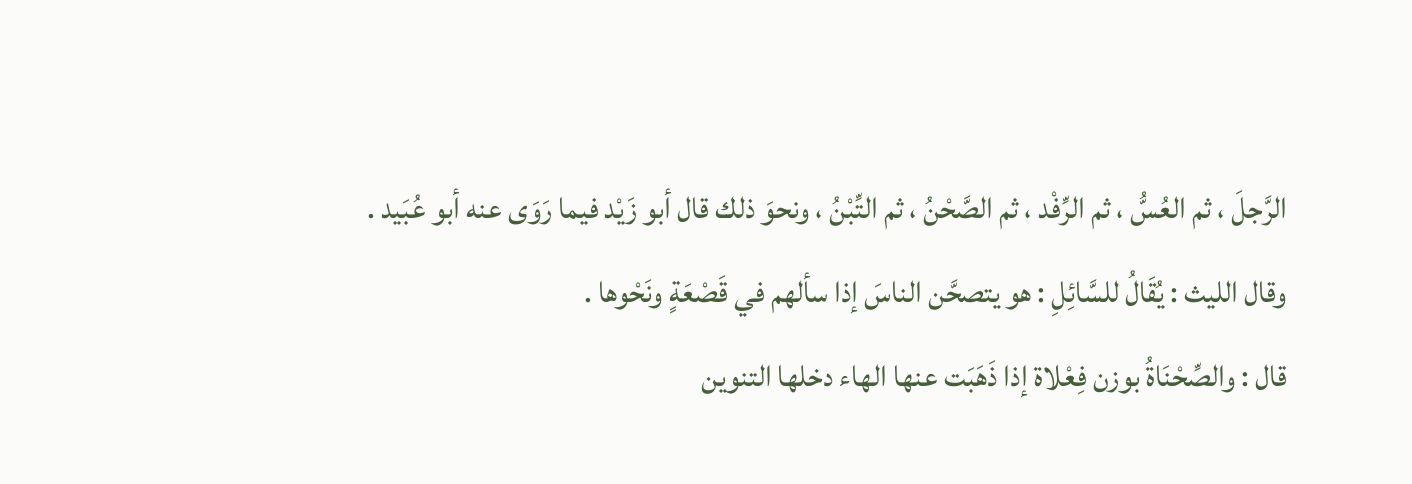الرَّجلَ ، ثم العُسُّ ، ثم الرِّفْد ، ثم الصَّحْنُ ، ثم التِّبْنُ ، ونحوَ ذلك قال أبو زَيْد فيما رَوَى عنه أبو عُبَيد .
وقال الليث : يُقَالُ للسَّائِلِ : هو يتصحَّن الناسَ إذا سألهم في قَصْعَةٍ ونَحْوها .
قال : والصِّحْنَاةُ بوزن فِعْلاة إذا ذَهَبَت عنها الهاء دخلها التنوين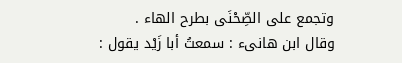وتجمع على الصِّحْنَى بطرح الهاء .
وقال ابن هانىء : سمعتُ أبا زَيْد يقول :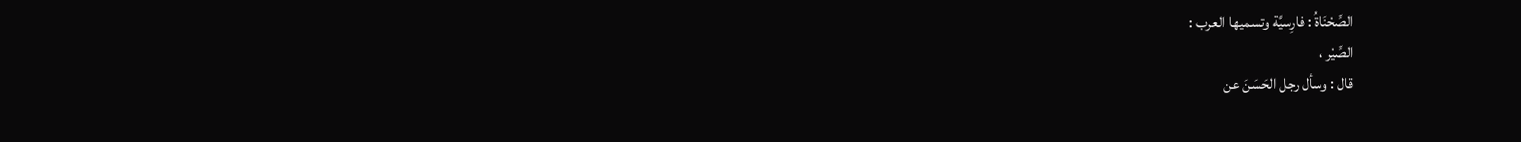الصِّحْنَاةُ : فارِسيَّة وتسميها العرب :
الصِّيْر ،
قال : وسأل رجل الحَسَنَ عن